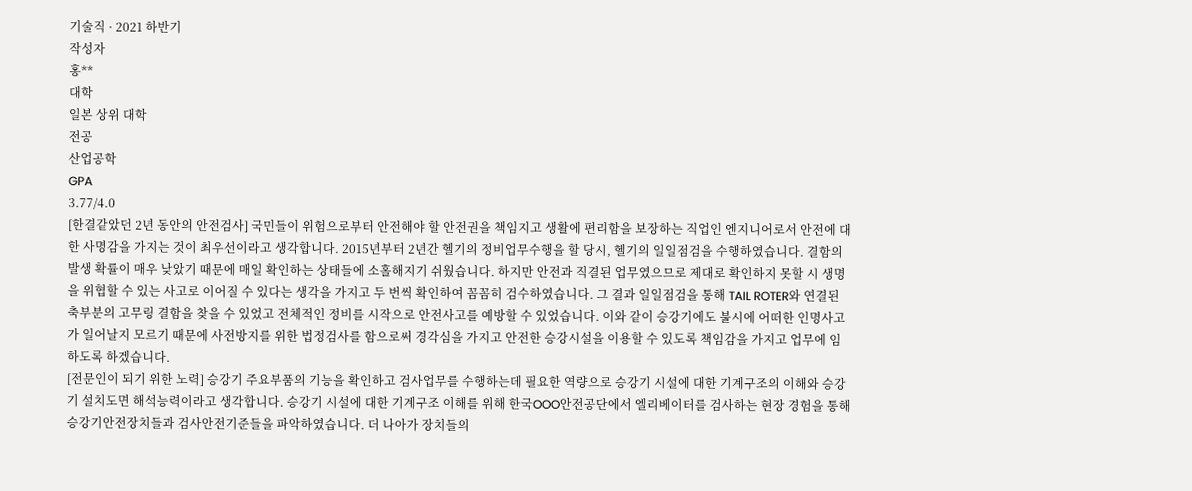기술직 · 2021 하반기
작성자
홍**
대학
일본 상위 대학
전공
산업공학
GPA
3.77/4.0
[한결같았던 2년 동안의 안전검사] 국민들이 위험으로부터 안전해야 할 안전권을 책임지고 생활에 편리함을 보장하는 직업인 엔지니어로서 안전에 대한 사명감을 가지는 것이 최우선이라고 생각합니다. 2015년부터 2년간 헬기의 정비업무수행을 할 당시, 헬기의 일일점검을 수행하였습니다. 결함의 발생 확률이 매우 낮았기 때문에 매일 확인하는 상태들에 소홀해지기 쉬웠습니다. 하지만 안전과 직결된 업무였으므로 제대로 확인하지 못할 시 생명을 위협할 수 있는 사고로 이어질 수 있다는 생각을 가지고 두 번씩 확인하여 꼼꼼히 검수하였습니다. 그 결과 일일점검을 통해 TAIL ROTER와 연결된 축부분의 고무링 결함을 찾을 수 있었고 전체적인 정비를 시작으로 안전사고를 예방할 수 있었습니다. 이와 같이 승강기에도 불시에 어떠한 인명사고가 일어날지 모르기 때문에 사전방지를 위한 법정검사를 함으로써 경각심을 가지고 안전한 승강시설을 이용할 수 있도록 책임감을 가지고 업무에 임하도록 하겠습니다.
[전문인이 되기 위한 노력] 승강기 주요부품의 기능을 확인하고 검사업무를 수행하는데 필요한 역량으로 승강기 시설에 대한 기계구조의 이해와 승강기 설치도면 해석능력이라고 생각합니다. 승강기 시설에 대한 기계구조 이해를 위해 한국OOO안전공단에서 엘리베이터를 검사하는 현장 경험을 통해 승강기안전장치들과 검사안전기준들을 파악하였습니다. 더 나아가 장치들의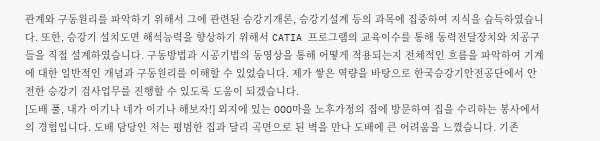관계와 구동원리를 파악하기 위해서 그에 관련된 승강기개론, 승강기설계 등의 과목에 집중하여 지식을 습득하였습니다. 또한, 승강기 설치도면 해석능력을 향상하기 위해서 CATIA 프로그램의 교육이수를 통해 동력전달장치와 치공구들을 직접 설계하였습니다. 구동방법과 시공기법의 동영상을 통해 어떻게 적용되는지 전체적인 흐름을 파악하여 기계에 대한 일반적인 개념과 구동원리를 이해할 수 있었습니다. 제가 쌓은 역량을 바탕으로 한국승강기안전공단에서 안전한 승강기 검사업무를 진행할 수 있도록 도움이 되겠습니다.
[도배 풀, 내가 이기나 네가 이기나 해보자!] 외지에 있는 OOO마을 노후가정의 집에 방문하여 집을 수리하는 봉사에서의 경험입니다. 도배 담당인 저는 평범한 집과 달리 곡면으로 된 벽을 만나 도배에 큰 어려움을 느꼈습니다. 기존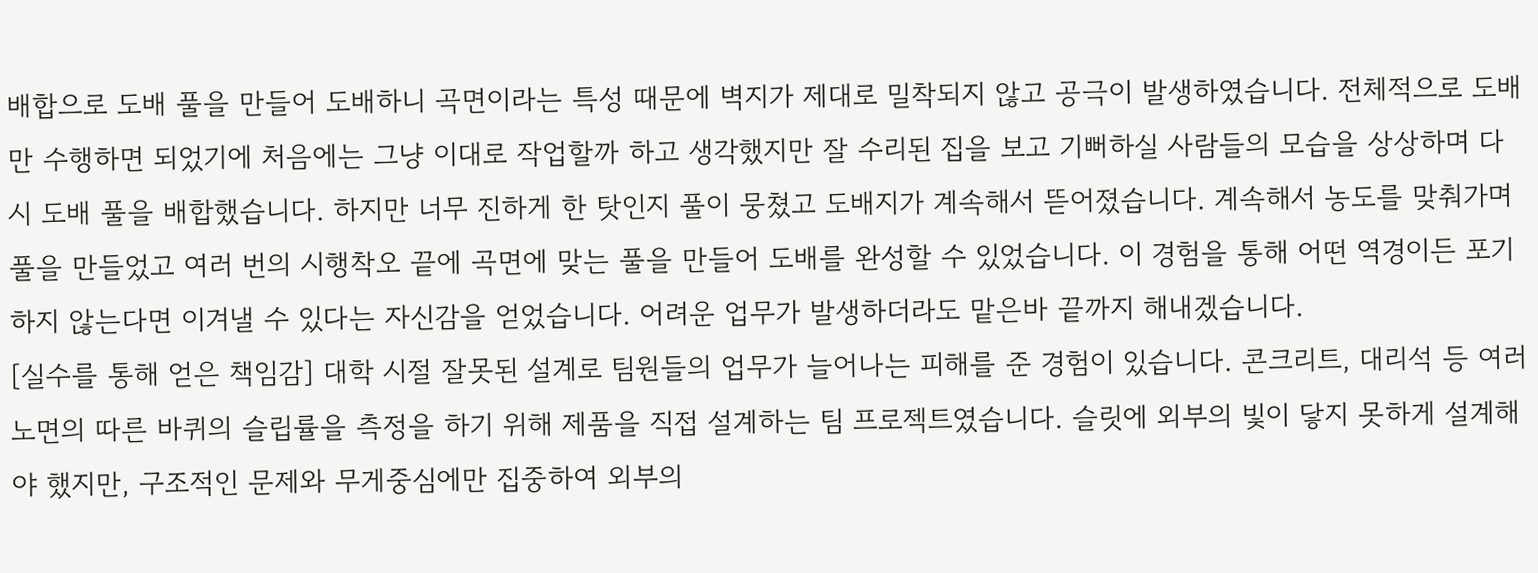배합으로 도배 풀을 만들어 도배하니 곡면이라는 특성 때문에 벽지가 제대로 밀착되지 않고 공극이 발생하였습니다. 전체적으로 도배만 수행하면 되었기에 처음에는 그냥 이대로 작업할까 하고 생각했지만 잘 수리된 집을 보고 기뻐하실 사람들의 모습을 상상하며 다시 도배 풀을 배합했습니다. 하지만 너무 진하게 한 탓인지 풀이 뭉쳤고 도배지가 계속해서 뜯어졌습니다. 계속해서 농도를 맞춰가며 풀을 만들었고 여러 번의 시행착오 끝에 곡면에 맞는 풀을 만들어 도배를 완성할 수 있었습니다. 이 경험을 통해 어떤 역경이든 포기하지 않는다면 이겨낼 수 있다는 자신감을 얻었습니다. 어려운 업무가 발생하더라도 맡은바 끝까지 해내겠습니다.
[실수를 통해 얻은 책임감] 대학 시절 잘못된 설계로 팀원들의 업무가 늘어나는 피해를 준 경험이 있습니다. 콘크리트, 대리석 등 여러 노면의 따른 바퀴의 슬립률을 측정을 하기 위해 제품을 직접 설계하는 팀 프로젝트였습니다. 슬릿에 외부의 빛이 닿지 못하게 설계해야 했지만, 구조적인 문제와 무게중심에만 집중하여 외부의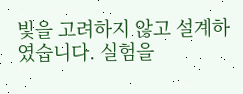빛을 고려하지 않고 설계하였습니다. 실험을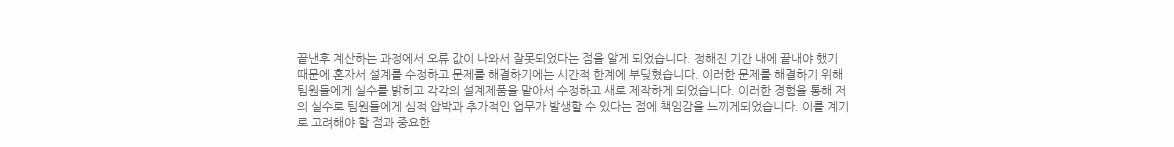끝낸후 계산하는 과정에서 오류 값이 나와서 잘못되었다는 점을 알게 되었습니다. 정해진 기간 내에 끝내야 했기 때문에 혼자서 설계를 수정하고 문제를 해결하기에는 시간적 한계에 부딪혔습니다. 이러한 문제를 해결하기 위해 팀원들에게 실수를 밝히고 각각의 설계제품을 맡아서 수정하고 새로 제작하게 되었습니다. 이러한 경험을 통해 저의 실수로 팀원들에게 심적 압박과 추가적인 업무가 발생할 수 있다는 점에 책임감을 느끼게되었습니다. 이를 계기로 고려해야 할 점과 중요한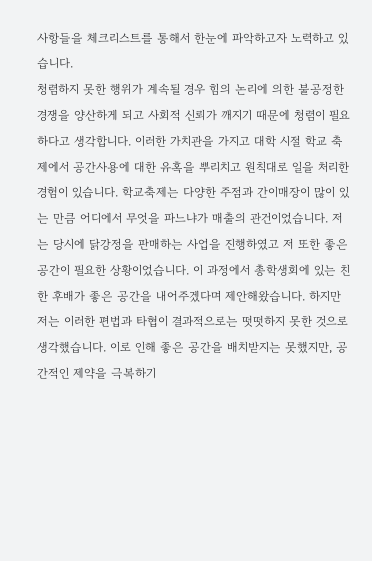사항들을 체크리스트를 통해서 한눈에 파악하고자 노력하고 있습니다.
청렴하지 못한 행위가 계속될 경우 힘의 논리에 의한 불공정한 경쟁을 양산하게 되고 사회적 신뢰가 깨지기 때문에 청렴이 필요하다고 생각합니다. 이러한 가치관을 가지고 대학 시절 학교 축제에서 공간사용에 대한 유혹을 뿌리치고 원칙대로 일을 처리한 경험이 있습니다. 학교축제는 다양한 주점과 간이매장이 많이 있는 만큼 어디에서 무엇을 파느냐가 매출의 관건이었습니다. 저는 당시에 닭강정을 판매하는 사업을 진행하였고 저 또한 좋은 공간이 필요한 상황이었습니다. 이 과정에서 총학생회에 있는 친한 후배가 좋은 공간을 내어주겠다며 제안해왔습니다. 하지만 저는 이러한 편법과 타협이 결과적으로는 떳떳하지 못한 것으로 생각했습니다. 이로 인해 좋은 공간을 배치받지는 못했지만, 공간적인 제약을 극복하기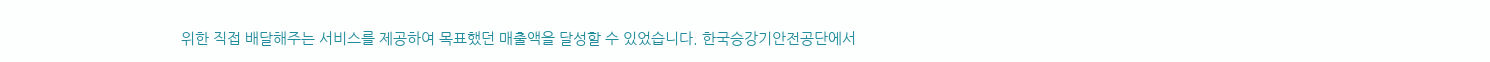위한 직접 배달해주는 서비스를 제공하여 목표했던 매출액을 달성할 수 있었습니다. 한국승강기안전공단에서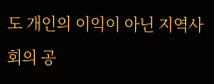도 개인의 이익이 아닌 지역사회의 공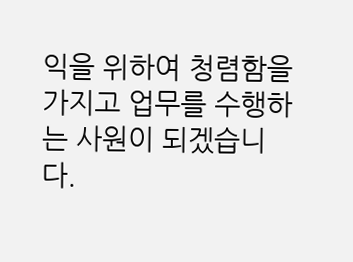익을 위하여 청렴함을 가지고 업무를 수행하는 사원이 되겠습니다.